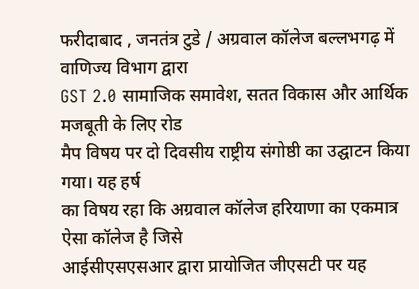फरीदाबाद , जनतंत्र टुडे / अग्रवाल कॉलेज बल्लभगढ़ में वाणिज्य विभाग द्वारा
GST 2.0 सामाजिक समावेश, सतत विकास और आर्थिक मजबूती के लिए रोड
मैप विषय पर दो दिवसीय राष्ट्रीय संगोष्ठी का उद्घाटन किया गया। यह हर्ष
का विषय रहा कि अग्रवाल कॉलेज हरियाणा का एकमात्र ऐसा कॉलेज है जिसे
आईसीएसएसआर द्वारा प्रायोजित जीएसटी पर यह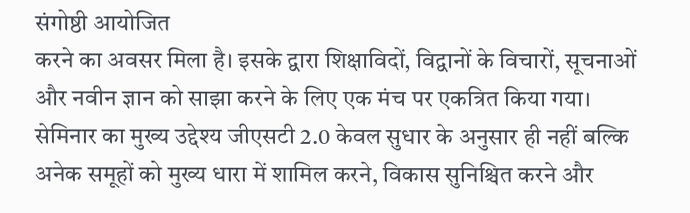संगोष्ठी आयोजित
करने का अवसर मिला है। इसके द्वारा शिक्षाविदों, विद्वानों के विचारों, सूचनाओं
और नवीन ज्ञान को साझा करने के लिए एक मंच पर एकत्रित किया गया।
सेमिनार का मुख्य उद्देश्य जीएसटी 2.0 केवल सुधार के अनुसार ही नहीं बल्कि
अनेक समूहों को मुख्य धारा में शामिल करने, विकास सुनिश्चित करने और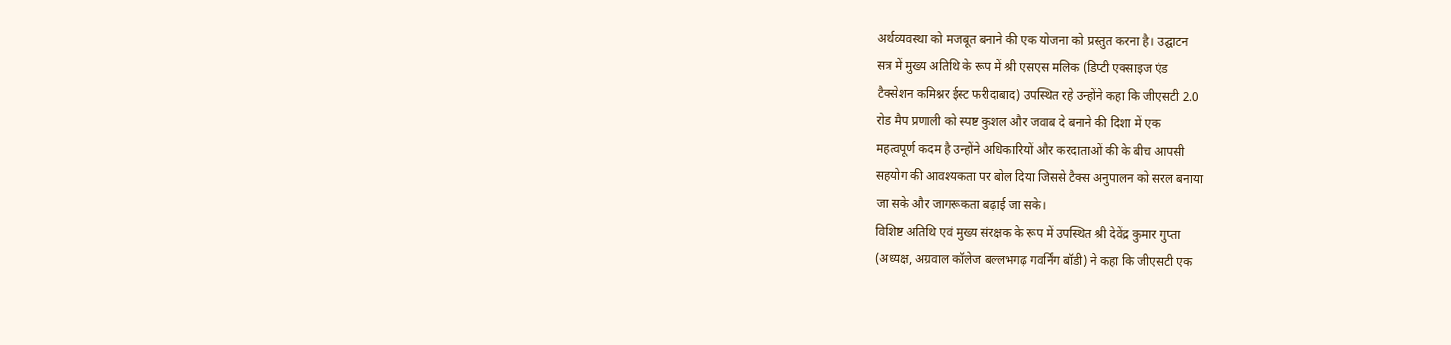अर्थव्यवस्था को मजबूत बनाने की एक योजना को प्रस्तुत करना है। उद्घाटन
सत्र में मुख्य अतिथि के रूप में श्री एसएस मलिक (डिप्टी एक्साइज एंड
टैक्सेशन कमिश्नर ईस्ट फरीदाबाद) उपस्थित रहे उन्होंने कहा कि जीएसटी 2.0
रोड मैप प्रणाली को स्पष्ट कुशल और जवाब दे बनाने की दिशा में एक
महत्वपूर्ण कदम है उन्होंने अधिकारियों और करदाताओं की के बीच आपसी
सहयोग की आवश्यकता पर बोल दिया जिससे टैक्स अनुपालन को सरल बनाया
जा सके और जागरूकता बढ़ाई जा सके।
विशिष्ट अतिथि एवं मुख्य संरक्षक के रूप में उपस्थित श्री देवेंद्र कुमार गुप्ता
(अध्यक्ष, अग्रवाल कॉलेज बल्लभगढ़ गवर्निंग बॉडी) ने कहा कि जीएसटी एक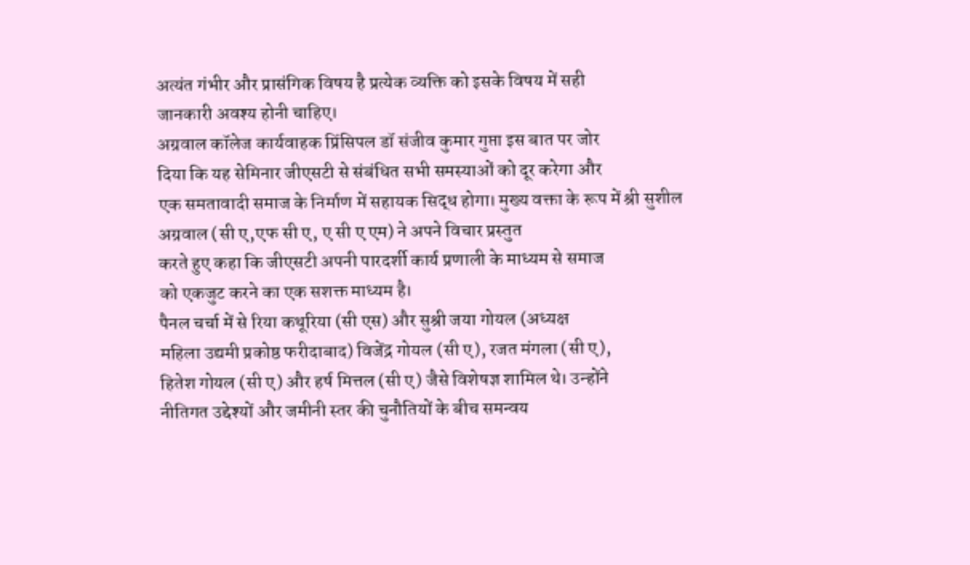अत्यंत गंभीर और प्रासंगिक विषय है प्रत्येक व्यक्ति को इसके विषय में सही
जानकारी अवश्य होनी चाहिए।
अग्रवाल कॉलेज कार्यवाहक प्रिंसिपल डॉ संजीव कुमार गुप्ता इस बात पर जोर
दिया कि यह सेमिनार जीएसटी से संबंधित सभी समस्याओं को दूर करेगा और
एक समतावादी समाज के निर्माण में सहायक सिद्ध होगा। मुख्य वक्ता के रूप में श्री सुशील अग्रवाल (सी ए,एफ सी ए, ए सी ए एम) ने अपने विचार प्रस्तुत
करते हुए कहा कि जीएसटी अपनी पारदर्शी कार्य प्रणाली के माध्यम से समाज
को एकजुट करने का एक सशक्त माध्यम है।
पैनल चर्चा में से रिया कथूरिया (सी एस) और सुश्री जया गोयल (अध्यक्ष
महिला उद्यमी प्रकोष्ठ फरीदाबाद) विजेंद्र गोयल (सी ए), रजत मंगला (सी ए),
हितेश गोयल (सी ए) और हर्ष मित्तल (सी ए) जैसे विशेषज्ञ शामिल थे। उन्होंने
नीतिगत उद्देश्यों और जमीनी स्तर की चुनौतियों के बीच समन्वय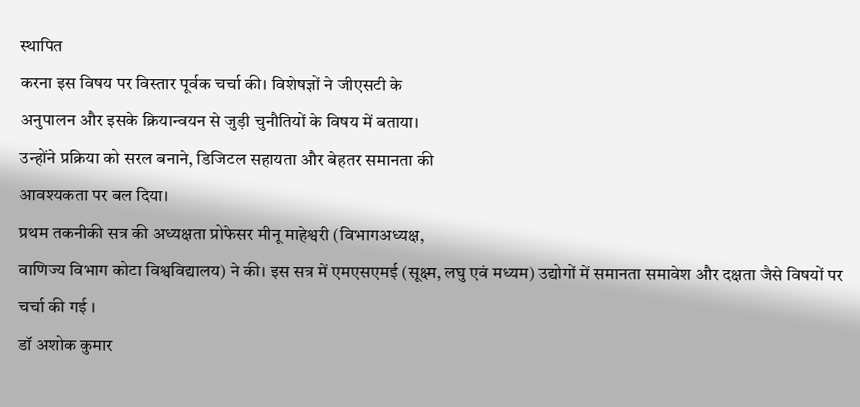स्थापित
करना इस विषय पर विस्तार पूर्वक चर्चा की। विशेषज्ञों ने जीएसटी के
अनुपालन और इसके क्रियान्वयन से जुड़ी चुनौतियों के विषय में बताया।
उन्होंने प्रक्रिया को सरल बनाने, डिजिटल सहायता और बेहतर समानता की
आवश्यकता पर बल दिया।
प्रथम तकनीकी सत्र की अध्यक्षता प्रोफेसर मीनू माहेश्वरी (विभागअध्यक्ष,
वाणिज्य विभाग कोटा विश्वविद्यालय) ने की। इस सत्र में एमएसएमई (सूक्ष्म, लघु एवं मध्यम) उद्योगों में समानता समावेश और दक्षता जैसे विषयों पर चर्चा की गई ।
डॉ अशोक कुमार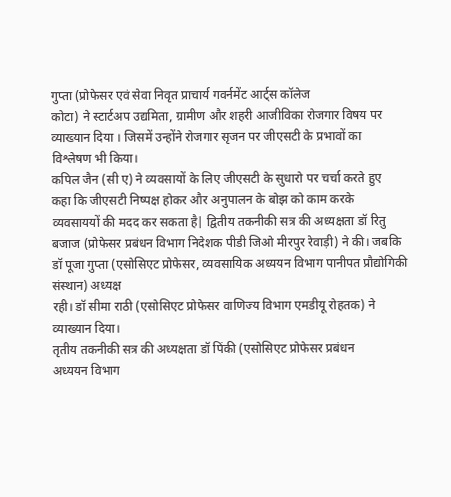गुप्ता (प्रोफेसर एवं सेवा निवृत प्राचार्य गवर्नमेंट आर्ट्स कॉलेज
कोटा) ने स्टार्टअप उद्यमिता, ग्रामीण और शहरी आजीविका रोजगार विषय पर
व्याख्यान दिया । जिसमें उन्होंने रोजगार सृजन पर जीएसटी के प्रभावों का
विश्लेषण भी किया।
कपिल जैन (सी ए) ने व्यवसायों के लिए जीएसटी के सुधारो पर चर्चा करते हुए
कहा कि जीएसटी निष्पक्ष होकर और अनुपालन के बोझ को काम करके
व्यवसाययों की मदद कर सकता है| द्वितीय तकनीकी सत्र की अध्यक्षता डॉ रितु बजाज (प्रोफेसर प्रबंधन विभाग निदेशक पीडी जिओ मीरपुर रेवाड़ी) ने की। जबकि डॉ पूजा गुप्ता (एसोसिएट प्रोफेसर, व्यवसायिक अध्ययन विभाग पानीपत प्रौद्योगिकी संस्थान) अध्यक्ष
रही। डॉ सीमा राठी (एसोसिएट प्रोफेसर वाणिज्य विभाग एमडीयू रोहतक) ने
व्याख्यान दिया।
तृतीय तकनीकी सत्र की अध्यक्षता डॉ पिंकी (एसोसिएट प्रोफेसर प्रबंधन
अध्ययन विभाग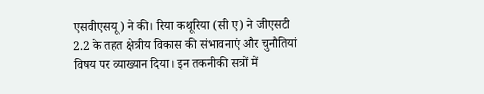एसवीएसयू) ने की। रिया कथूरिया (सी ए) ने जीएसटी 2.2 के तहत क्षेत्रीय विकास की संभावनाएं और चुनौतियां विषय पर व्याख्यान दिया। इन तकनीकी सत्रों में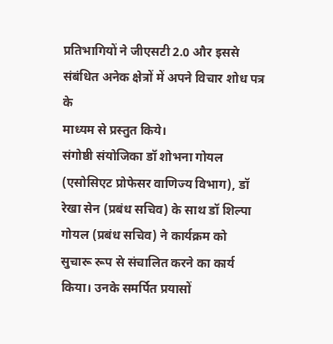प्रतिभागियों ने जीएसटी 2.0 और इससे संबंधित अनेक क्षेत्रों में अपने विचार शोध पत्र के
माध्यम से प्रस्तुत किये।
संगोष्ठी संयोजिका डॉ शोभना गोयल (एसोसिएट प्रोफेसर वाणिज्य विभाग), डॉ
रेखा सेन (प्रबंध सचिव) के साथ डॉ शिल्पा गोयल (प्रबंध सचिव) ने कार्यक्रम को
सुचारू रूप से संचालित करने का कार्य किया। उनके समर्पित प्रयासों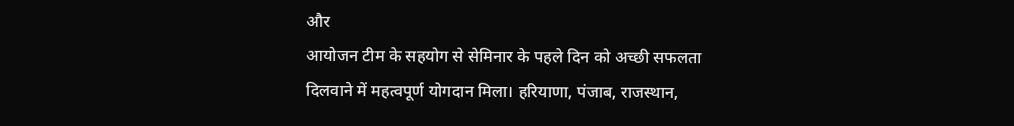और
आयोजन टीम के सहयोग से सेमिनार के पहले दिन को अच्छी सफलता
दिलवाने में महत्वपूर्ण योगदान मिला। हरियाणा, पंजाब, राजस्थान,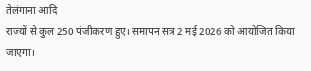तेलंगाना आदि
राज्यों से कुल 250 पंजीकरण हुए। समापन सत्र 2 मई 2026 को आयोजित किया
जाएगा।